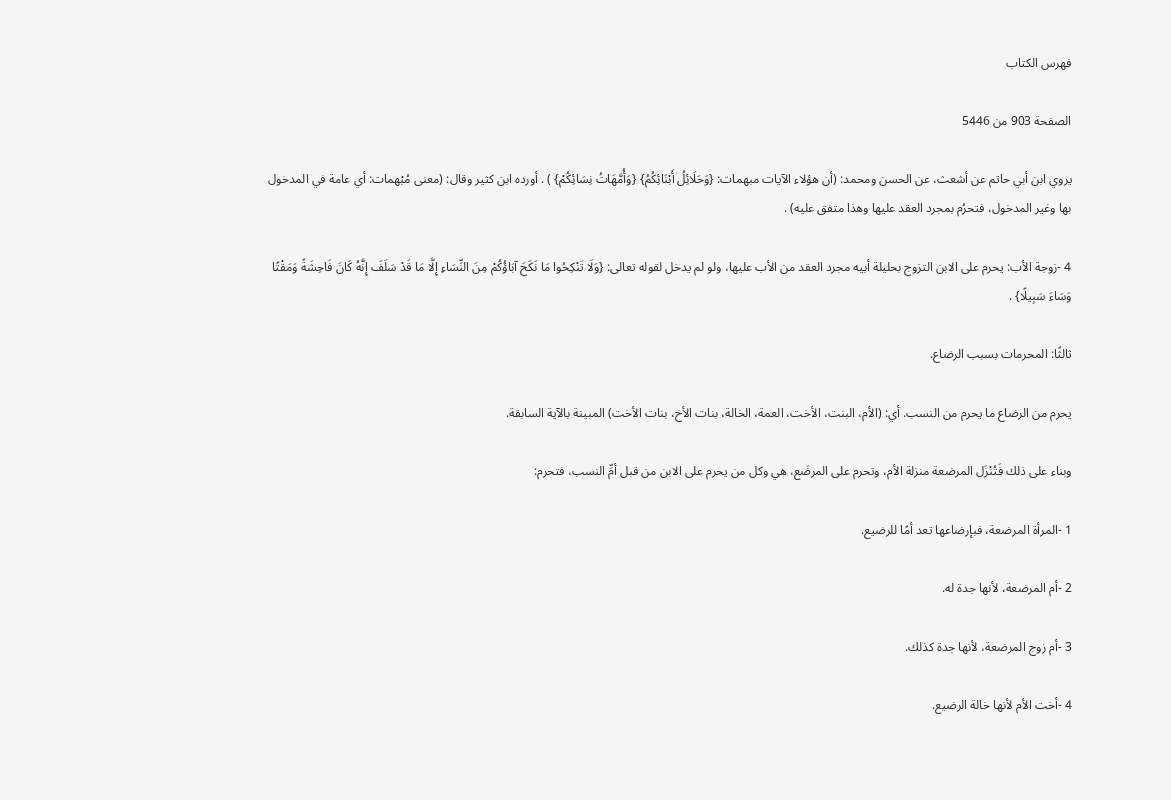فهرس الكتاب

الصفحة 903 من 5446

يروي ابن أبي حاتم عن أشعث، عن الحسن ومحمد: (أن هؤلاء الآيات مبهمات: {وَحَلَائِلُ أَبْنَائِكُمُ} {وَأُمَّهَاتُ نِسَائِكُمْ} ) . أورده ابن كثير وقال: (معنى مُبْهمات: أي عامة في المدخول بها وغير المدخول، فتحرُم بمجرد العقد عليها وهذا متفق عليه) .

4 -زوجة الأب: يحرم على الابن التزوج بحليلة أبيه مجرد العقد من الأب عليها، ولو لم يدخل لقوله تعالى: {وَلَا تَنْكِحُوا مَا نَكَحَ آبَاؤُكُمْ مِنَ النِّسَاءِ إِلَّا مَا قَدْ سَلَفَ إِنَّهُ كَانَ فَاحِشَةً وَمَقْتًا وَسَاءَ سَبِيلًا} .

ثالثًا: المحرمات بسبب الرضاع.

يحرم من الرضاع ما يحرم من النسب. أي: (الأم، البنت، الأخت، العمة، الخالة، بنات الأخ، بنات الأخت) المبينة بالآية السابقة.

وبناء على ذلك فَتُنْزَل المرضعة منزلة الأم، وتحرم على المرضَع، هي وكل من يحرم على الابن من قبل أمِّ النسب، فتحرم:

1 -المرأة المرضعة، فبإرضاعها تعد أمًا للرضيع.

2 -أم المرضعة، لأنها جدة له.

3 -أم زوج المرضعة، لأنها جدة كذلك.

4 -أخت الأم لأنها خالة الرضيع.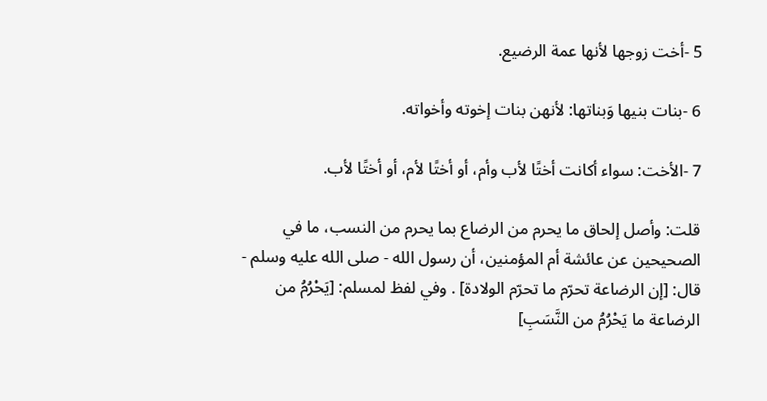5 -أخت زوجها لأنها عمة الرضيع.

6 -بنات بنيها وَبناتها: لأنهن بنات إخوته وأخواته.

7 -الأخت: سواء أكانت أختًا لأب وأم، أو أختًا لأم، أو أختًا لأب.

قلت: وأصل إلحاق ما يحرم من الرضاع بما يحرم من النسب، ما في الصحيحين عن عائشة أم المؤمنين، أن رسول الله - صلى الله عليه وسلم - قال: [إن الرضاعة تحرّم ما تحرّم الولادة] . وفي لفظ لمسلم: [يَحْرُمُ من الرضاعة ما يَحْرُمُ من النَّسَبِ]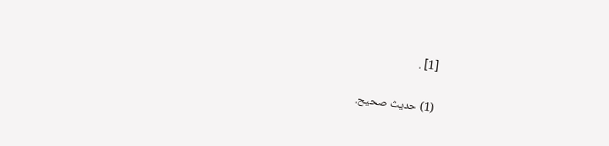[1] .

(1) حديث صحيح.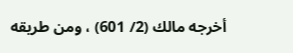أخرجه مالك (2/ 601) ، ومن طريقه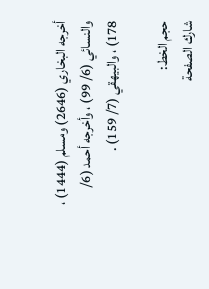أخرجه البخاري (2646) ومسلم (1444) ، والنسائي (6/ 99) ، وأخرجه أحمد (6/ 178) ، والبيهقي (7/ 159) .

حجم الخط:
شارك الصفحة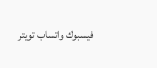فيسبوك واتساب تويتر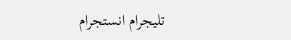تليجرام انستجرام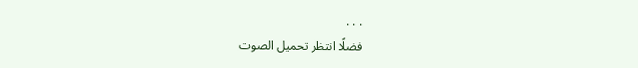. . .
فضلًا انتظر تحميل الصوت